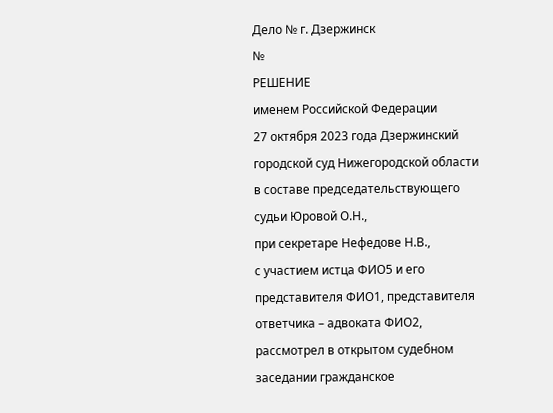Дело № г. Дзержинск
№
РЕШЕНИЕ
именем Российской Федерации
27 октября 2023 года Дзержинский городской суд Нижегородской области в составе председательствующего судьи Юровой О.Н.,
при секретаре Нефедове Н.В.,
с участием истца ФИО5 и его представителя ФИО1, представителя ответчика – адвоката ФИО2,
рассмотрел в открытом судебном заседании гражданское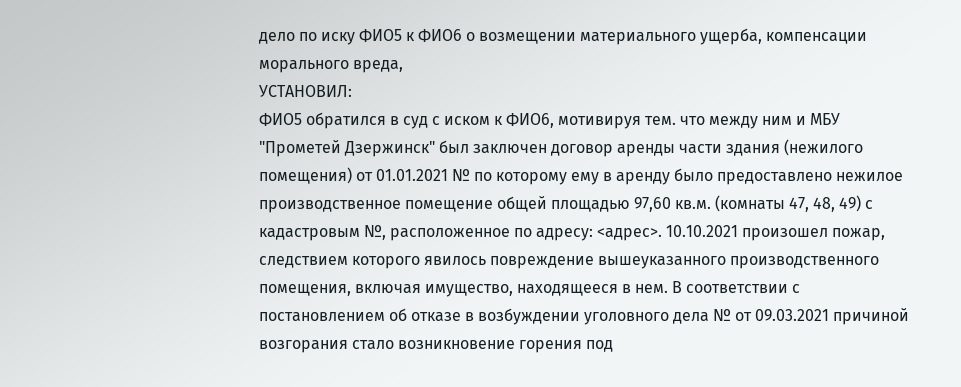дело по иску ФИО5 к ФИО6 о возмещении материального ущерба, компенсации морального вреда,
УСТАНОВИЛ:
ФИО5 обратился в суд с иском к ФИО6, мотивируя тем. что между ним и МБУ "Прометей Дзержинск" был заключен договор аренды части здания (нежилого помещения) от 01.01.2021 № по которому ему в аренду было предоставлено нежилое производственное помещение общей площадью 97,60 кв.м. (комнаты 47, 48, 49) с кадастровым №, расположенное по адресу: <адрес>. 10.10.2021 произошел пожар, следствием которого явилось повреждение вышеуказанного производственного помещения, включая имущество, находящееся в нем. В соответствии с постановлением об отказе в возбуждении уголовного дела № от 09.03.2021 причиной возгорания стало возникновение горения под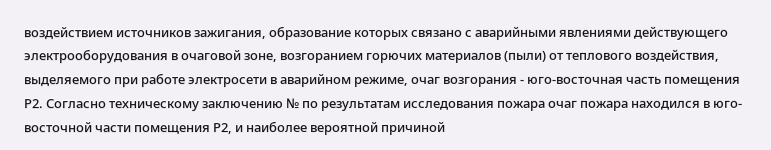воздействием источников зажигания, образование которых связано с аварийными явлениями действующего электрооборудования в очаговой зоне, возгоранием горючих материалов (пыли) от теплового воздействия, выделяемого при работе электросети в аварийном режиме, очаг возгорания - юго-восточная часть помещения Р2. Согласно техническому заключению № по результатам исследования пожара очаг пожара находился в юго-восточной части помещения Р2, и наиболее вероятной причиной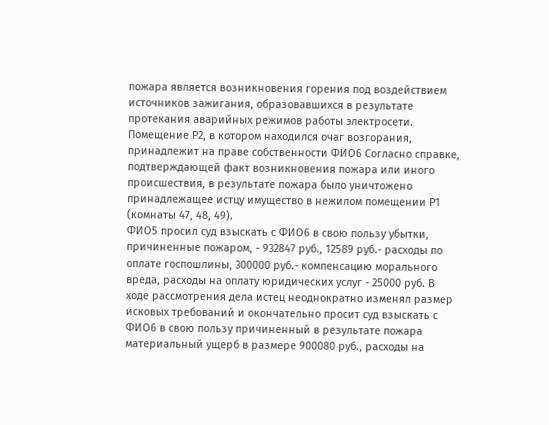пожара является возникновения горения под воздействием источников зажигания, образовавшихся в результате протекания аварийных режимов работы электросети. Помещение Р2, в котором находился очаг возгорания, принадлежит на праве собственности ФИО6 Согласно справке, подтверждающей факт возникновения пожара или иного происшествия, в результате пожара было уничтожено принадлежащее истцу имущество в нежилом помещении Р1 (комнаты 47, 48, 49).
ФИО5 просил суд взыскать с ФИО6 в свою пользу убытки, причиненные пожаром, - 932847 руб., 12589 руб.- расходы по оплате госпошлины, 300000 руб.- компенсацию морального вреда, расходы на оплату юридических услуг - 25000 руб. В ходе рассмотрения дела истец неоднократно изменял размер исковых требований и окончательно просит суд взыскать с ФИО6 в свою пользу причиненный в результате пожара материальный ущерб в размере 900080 руб., расходы на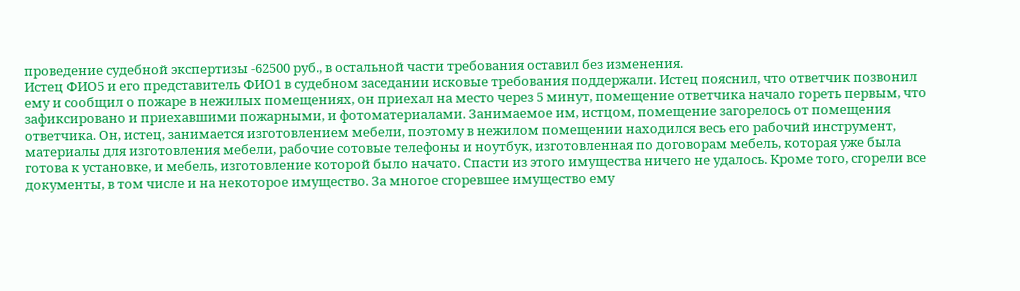проведение судебной экспертизы -62500 руб., в остальной части требования оставил без изменения.
Истец ФИО5 и его представитель ФИО1 в судебном заседании исковые требования поддержали. Истец пояснил, что ответчик позвонил ему и сообщил о пожаре в нежилых помещениях, он приехал на место через 5 минут, помещение ответчика начало гореть первым, что зафиксировано и приехавшими пожарными, и фотоматериалами. Занимаемое им, истцом, помещение загорелось от помещения ответчика. Он, истец, занимается изготовлением мебели, поэтому в нежилом помещении находился весь его рабочий инструмент, материалы для изготовления мебели, рабочие сотовые телефоны и ноутбук, изготовленная по договорам мебель, которая уже была готова к установке, и мебель, изготовление которой было начато. Спасти из этого имущества ничего не удалось. Кроме того, сгорели все документы, в том числе и на некоторое имущество. За многое сгоревшее имущество ему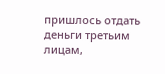пришлось отдать деньги третьим лицам,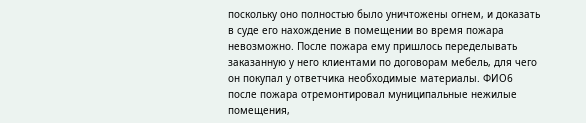поскольку оно полностью было уничтожены огнем, и доказать в суде его нахождение в помещении во время пожара невозможно. После пожара ему пришлось переделывать заказанную у него клиентами по договорам мебель, для чего он покупал у ответчика необходимые материалы. ФИО6 после пожара отремонтировал муниципальные нежилые помещения,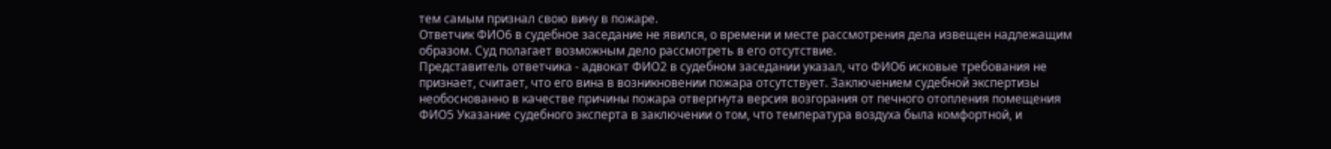тем самым признал свою вину в пожаре.
Ответчик ФИО6 в судебное заседание не явился, о времени и месте рассмотрения дела извещен надлежащим образом. Суд полагает возможным дело рассмотреть в его отсутствие.
Представитель ответчика - адвокат ФИО2 в судебном заседании указал, что ФИО6 исковые требования не признает, считает, что его вина в возникновении пожара отсутствует. Заключением судебной экспертизы необоснованно в качестве причины пожара отвергнута версия возгорания от печного отопления помещения ФИО5 Указание судебного эксперта в заключении о том, что температура воздуха была комфортной, и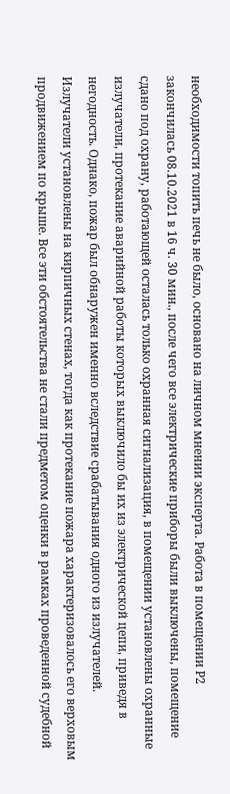необходимости топить печь не было, основано на личном мнении эксперта. Работа в помещении Р2 закончилась 08.10.2021 в 16 ч. 30 мин., после чего все электрические приборы были выключены, помещение сдано под охрану, работающей осталась только охранная сигнализация, в помещении установлены охранные излучатели, протекание аварийной работы которых выключило бы их из электрической цепи, приведя в негодность. Однако, пожар был обнаружен именно вследствие срабатывания одного из излучателей. Излучатели установлены на кирпичных стенах, тогда как протекание пожара характеризовалось его верховым продвижением по крыше. Все эти обстоятельства не стали предметом оценки в рамках проведенной судебной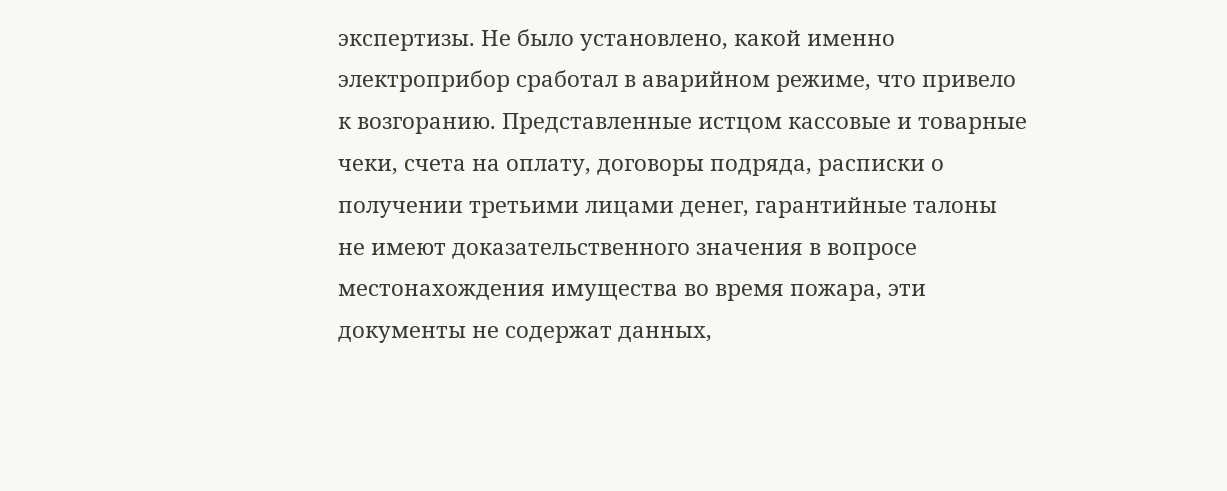экспертизы. Не было установлено, какой именно электроприбор сработал в аварийном режиме, что привело к возгоранию. Представленные истцом кассовые и товарные чеки, счета на оплату, договоры подряда, расписки о получении третьими лицами денег, гарантийные талоны не имеют доказательственного значения в вопросе местонахождения имущества во время пожара, эти документы не содержат данных,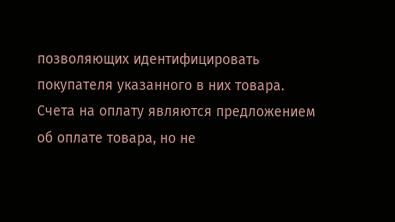позволяющих идентифицировать покупателя указанного в них товара. Счета на оплату являются предложением об оплате товара, но не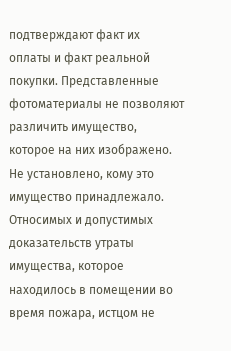подтверждают факт их оплаты и факт реальной покупки. Представленные фотоматериалы не позволяют различить имущество, которое на них изображено. Не установлено, кому это имущество принадлежало. Относимых и допустимых доказательств утраты имущества, которое находилось в помещении во время пожара, истцом не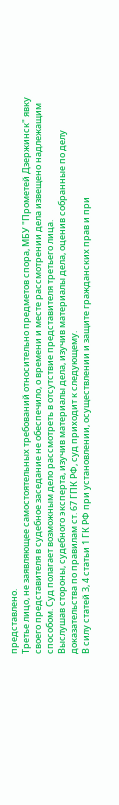представлено.
Третье лицо, не заявляющее самостоятельных требований относительно предметов спора, МБУ "Прометей Дзержинск" явку своего представителя в судебное заседание не обеспечило, о времени и месте рассмотрении дела извещено надлежащим способом. Суд полагает возможным дело рассмотреть в отсутствие представителя третьего лица.
Выслушав стороны, судебного эксперта, изучив материалы дела, изучив материалы дела, оценив собранные по делу доказательства по правилам ст. 67 ГПК РФ, суд приходит к следующему.
В силу статей 3, 4 статьи 1 ГК РФ при установлении, осуществлении и защите гражданских прав и при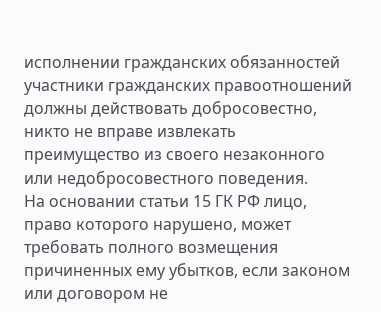исполнении гражданских обязанностей участники гражданских правоотношений должны действовать добросовестно, никто не вправе извлекать преимущество из своего незаконного или недобросовестного поведения.
На основании статьи 15 ГК РФ лицо, право которого нарушено, может требовать полного возмещения причиненных ему убытков, если законом или договором не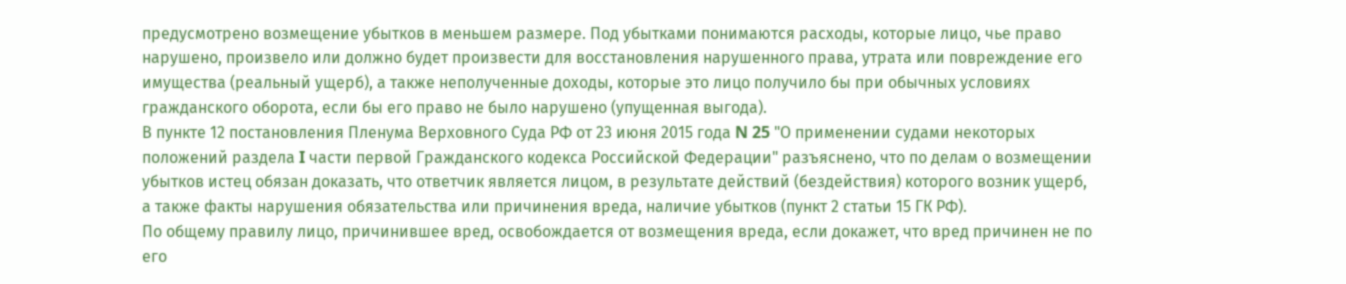предусмотрено возмещение убытков в меньшем размере. Под убытками понимаются расходы, которые лицо, чье право нарушено, произвело или должно будет произвести для восстановления нарушенного права, утрата или повреждение его имущества (реальный ущерб), а также неполученные доходы, которые это лицо получило бы при обычных условиях гражданского оборота, если бы его право не было нарушено (упущенная выгода).
В пункте 12 постановления Пленума Верховного Суда РФ от 23 июня 2015 года N 25 "О применении судами некоторых положений раздела I части первой Гражданского кодекса Российской Федерации" разъяснено, что по делам о возмещении убытков истец обязан доказать, что ответчик является лицом, в результате действий (бездействия) которого возник ущерб, а также факты нарушения обязательства или причинения вреда, наличие убытков (пункт 2 статьи 15 ГК РФ).
По общему правилу лицо, причинившее вред, освобождается от возмещения вреда, если докажет, что вред причинен не по его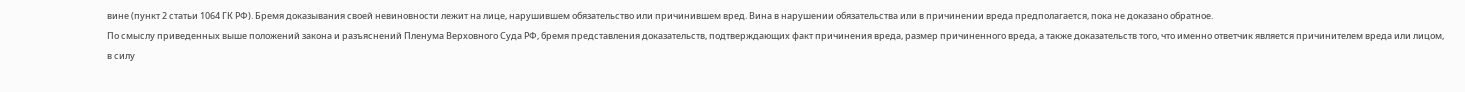вине (пункт 2 статьи 1064 ГК РФ). Бремя доказывания своей невиновности лежит на лице, нарушившем обязательство или причинившем вред. Вина в нарушении обязательства или в причинении вреда предполагается, пока не доказано обратное.
По смыслу приведенных выше положений закона и разъяснений Пленума Верховного Суда РФ, бремя представления доказательств, подтверждающих факт причинения вреда, размер причиненного вреда, а также доказательств того, что именно ответчик является причинителем вреда или лицом, в силу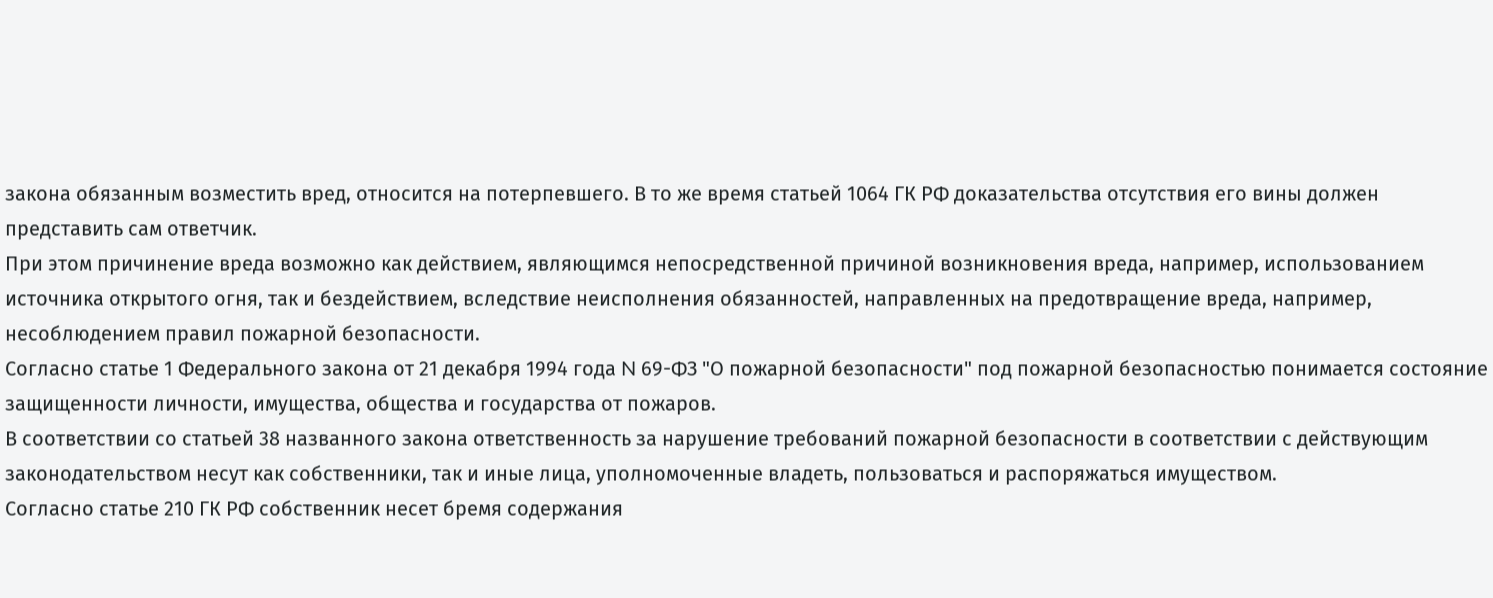закона обязанным возместить вред, относится на потерпевшего. В то же время статьей 1064 ГК РФ доказательства отсутствия его вины должен представить сам ответчик.
При этом причинение вреда возможно как действием, являющимся непосредственной причиной возникновения вреда, например, использованием источника открытого огня, так и бездействием, вследствие неисполнения обязанностей, направленных на предотвращение вреда, например, несоблюдением правил пожарной безопасности.
Согласно статье 1 Федерального закона от 21 декабря 1994 года N 69-ФЗ "О пожарной безопасности" под пожарной безопасностью понимается состояние защищенности личности, имущества, общества и государства от пожаров.
В соответствии со статьей 38 названного закона ответственность за нарушение требований пожарной безопасности в соответствии с действующим законодательством несут как собственники, так и иные лица, уполномоченные владеть, пользоваться и распоряжаться имуществом.
Согласно статье 210 ГК РФ собственник несет бремя содержания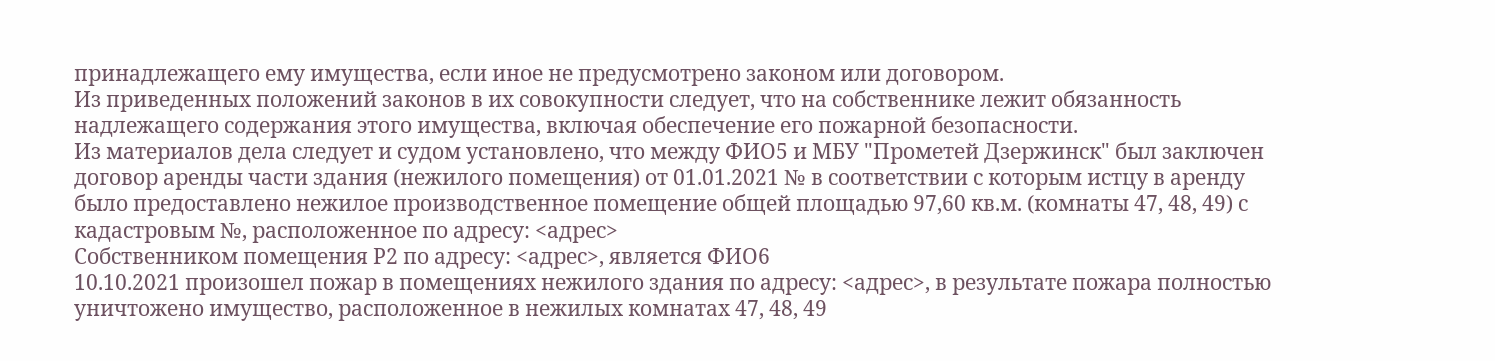принадлежащего ему имущества, если иное не предусмотрено законом или договором.
Из приведенных положений законов в их совокупности следует, что на собственнике лежит обязанность надлежащего содержания этого имущества, включая обеспечение его пожарной безопасности.
Из материалов дела следует и судом установлено, что между ФИО5 и МБУ "Прометей Дзержинск" был заключен договор аренды части здания (нежилого помещения) от 01.01.2021 № в соответствии с которым истцу в аренду было предоставлено нежилое производственное помещение общей площадью 97,60 кв.м. (комнаты 47, 48, 49) с кадастровым №, расположенное по адресу: <адрес>
Собственником помещения Р2 по адресу: <адрес>, является ФИО6
10.10.2021 произошел пожар в помещениях нежилого здания по адресу: <адрес>, в результате пожара полностью уничтожено имущество, расположенное в нежилых комнатах 47, 48, 49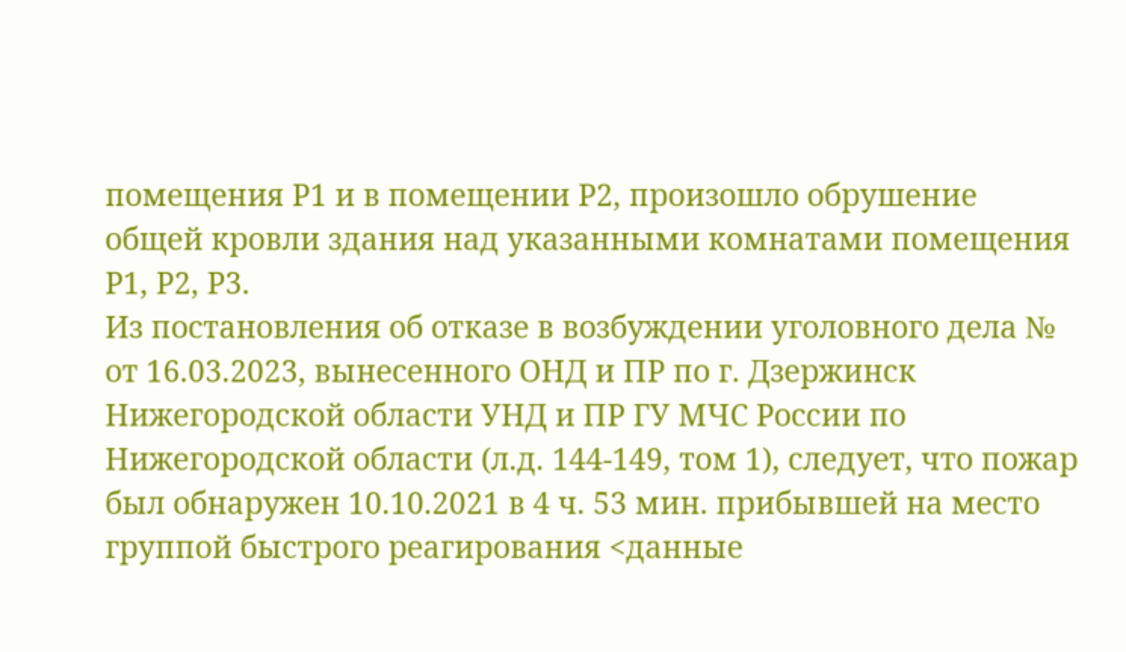помещения Р1 и в помещении Р2, произошло обрушение общей кровли здания над указанными комнатами помещения Р1, Р2, Р3.
Из постановления об отказе в возбуждении уголовного дела № от 16.03.2023, вынесенного ОНД и ПР по г. Дзержинск Нижегородской области УНД и ПР ГУ МЧС России по Нижегородской области (л.д. 144-149, том 1), следует, что пожар был обнаружен 10.10.2021 в 4 ч. 53 мин. прибывшей на место группой быстрого реагирования <данные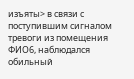изъяты> в связи с поступившим сигналом тревоги из помещения ФИО6, наблюдался обильный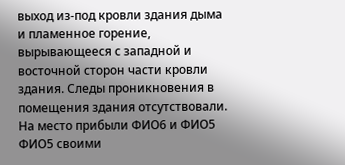выход из-под кровли здания дыма и пламенное горение, вырывающееся с западной и восточной сторон части кровли здания. Следы проникновения в помещения здания отсутствовали. На место прибыли ФИО6 и ФИО5 ФИО5 своими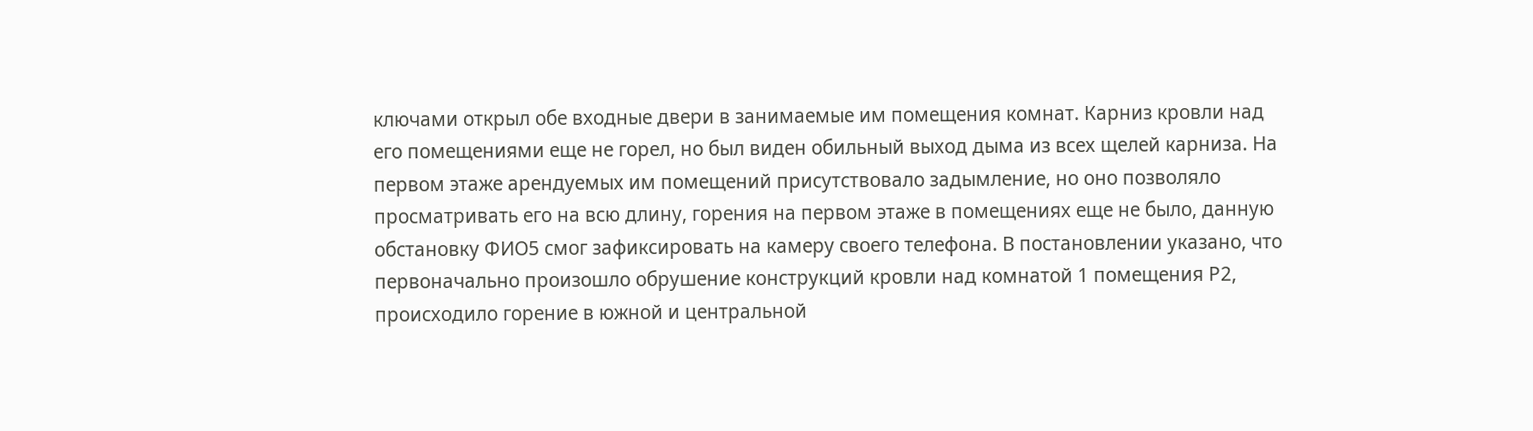ключами открыл обе входные двери в занимаемые им помещения комнат. Карниз кровли над его помещениями еще не горел, но был виден обильный выход дыма из всех щелей карниза. На первом этаже арендуемых им помещений присутствовало задымление, но оно позволяло просматривать его на всю длину, горения на первом этаже в помещениях еще не было, данную обстановку ФИО5 смог зафиксировать на камеру своего телефона. В постановлении указано, что первоначально произошло обрушение конструкций кровли над комнатой 1 помещения Р2, происходило горение в южной и центральной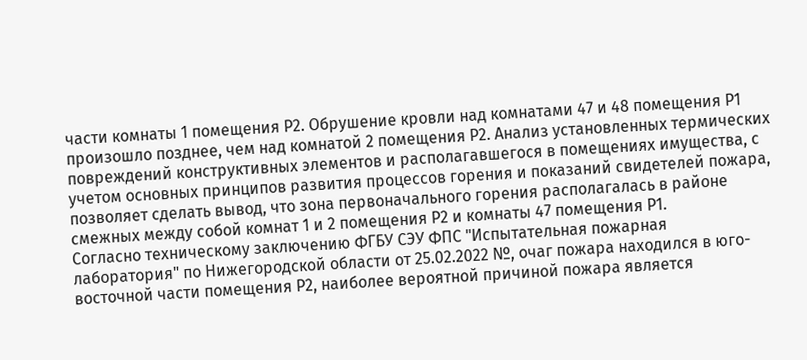части комнаты 1 помещения Р2. Обрушение кровли над комнатами 47 и 48 помещения Р1 произошло позднее, чем над комнатой 2 помещения Р2. Анализ установленных термических повреждений конструктивных элементов и располагавшегося в помещениях имущества, с учетом основных принципов развития процессов горения и показаний свидетелей пожара, позволяет сделать вывод, что зона первоначального горения располагалась в районе смежных между собой комнат 1 и 2 помещения Р2 и комнаты 47 помещения Р1.
Согласно техническому заключению ФГБУ СЭУ ФПС "Испытательная пожарная лаборатория" по Нижегородской области от 25.02.2022 №, очаг пожара находился в юго-восточной части помещения Р2, наиболее вероятной причиной пожара является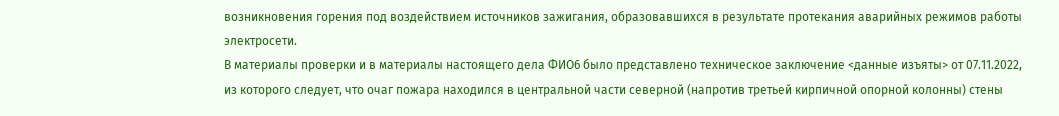возникновения горения под воздействием источников зажигания, образовавшихся в результате протекания аварийных режимов работы электросети.
В материалы проверки и в материалы настоящего дела ФИО6 было представлено техническое заключение <данные изъяты> от 07.11.2022, из которого следует, что очаг пожара находился в центральной части северной (напротив третьей кирпичной опорной колонны) стены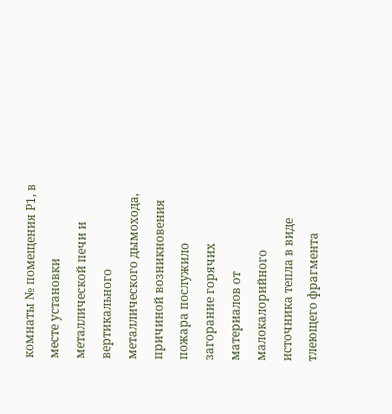комнаты № помещения Р1, в месте установки металлической печи и вертикального металлического дымохода, причиной возникновения пожара послужило загорание горячих материалов от малокалорийного источника тепла в виде тлеющего фрагмента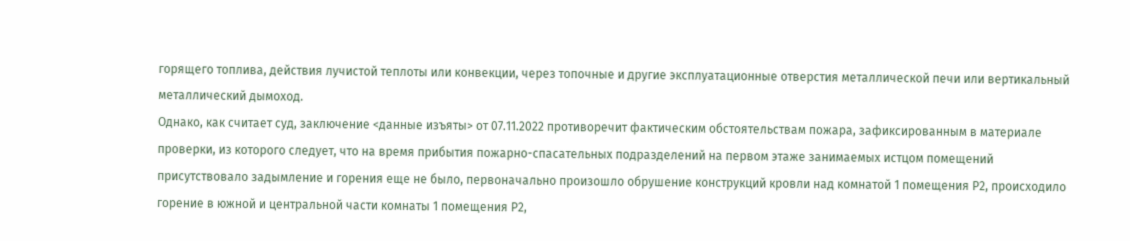горящего топлива, действия лучистой теплоты или конвекции, через топочные и другие эксплуатационные отверстия металлической печи или вертикальный металлический дымоход.
Однако, как считает суд, заключение <данные изъяты> от 07.11.2022 противоречит фактическим обстоятельствам пожара, зафиксированным в материале проверки, из которого следует, что на время прибытия пожарно-спасательных подразделений на первом этаже занимаемых истцом помещений присутствовало задымление и горения еще не было, первоначально произошло обрушение конструкций кровли над комнатой 1 помещения Р2, происходило горение в южной и центральной части комнаты 1 помещения Р2,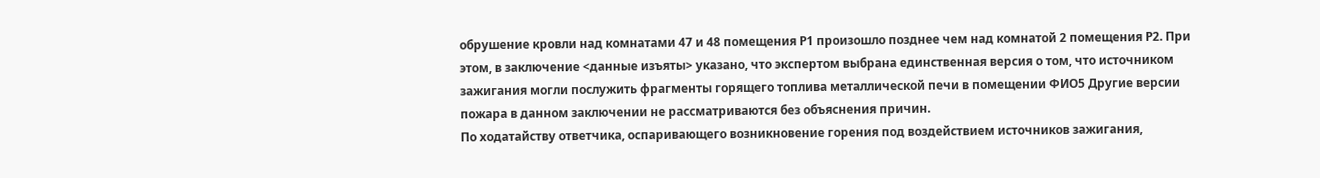обрушение кровли над комнатами 47 и 48 помещения Р1 произошло позднее чем над комнатой 2 помещения Р2. При этом, в заключение <данные изъяты> указано, что экспертом выбрана единственная версия о том, что источником зажигания могли послужить фрагменты горящего топлива металлической печи в помещении ФИО5 Другие версии пожара в данном заключении не рассматриваются без объяснения причин.
По ходатайству ответчика, оспаривающего возникновение горения под воздействием источников зажигания,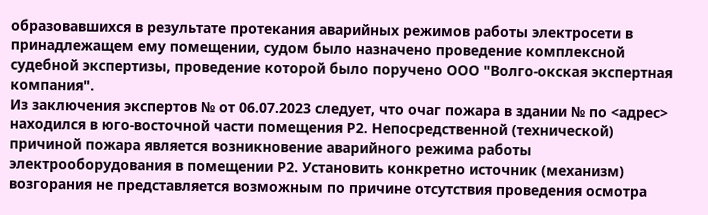образовавшихся в результате протекания аварийных режимов работы электросети в принадлежащем ему помещении, судом было назначено проведение комплексной судебной экспертизы, проведение которой было поручено ООО "Волго-окская экспертная компания".
Из заключения экспертов № от 06.07.2023 следует, что очаг пожара в здании № по <адрес> находился в юго-восточной части помещения Р2. Непосредственной (технической) причиной пожара является возникновение аварийного режима работы электрооборудования в помещении Р2. Установить конкретно источник (механизм) возгорания не представляется возможным по причине отсутствия проведения осмотра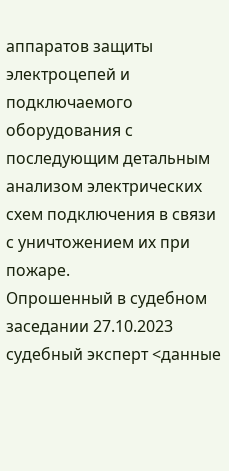аппаратов защиты электроцепей и подключаемого оборудования с последующим детальным анализом электрических схем подключения в связи с уничтожением их при пожаре.
Опрошенный в судебном заседании 27.10.2023 судебный эксперт <данные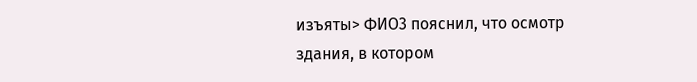изъяты> ФИО3 пояснил, что осмотр здания, в котором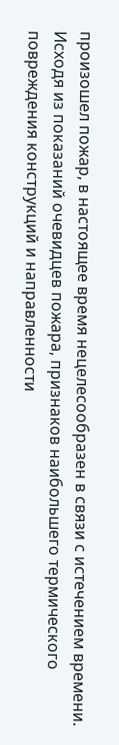произошел пожар, в настоящее время нецелесообразен в связи с истечением времени. Исходя из показаний очевидцев пожара, признаков наибольшего термического повреждения конструкций и направленности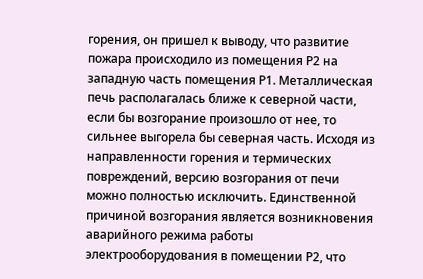горения, он пришел к выводу, что развитие пожара происходило из помещения Р2 на западную часть помещения Р1. Металлическая печь располагалась ближе к северной части, если бы возгорание произошло от нее, то сильнее выгорела бы северная часть. Исходя из направленности горения и термических повреждений, версию возгорания от печи можно полностью исключить. Единственной причиной возгорания является возникновения аварийного режима работы электрооборудования в помещении Р2, что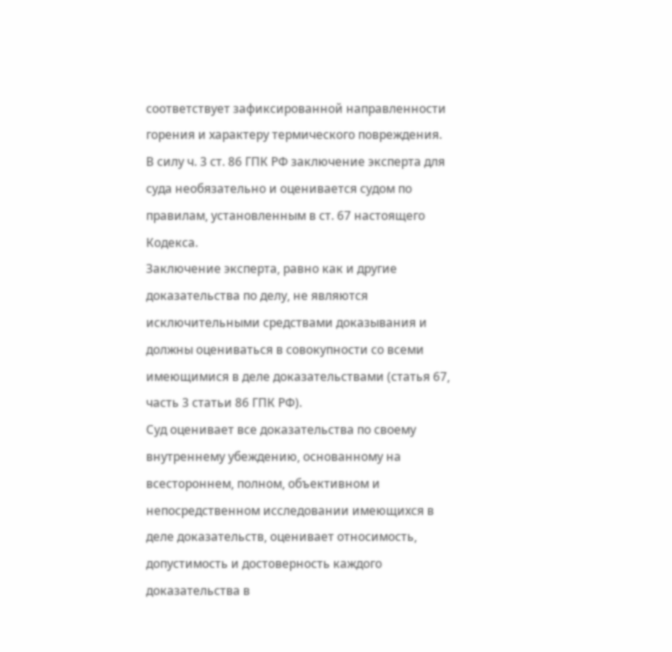соответствует зафиксированной направленности горения и характеру термического повреждения.
В силу ч. 3 ст. 86 ГПК РФ заключение эксперта для суда необязательно и оценивается судом по правилам, установленным в ст. 67 настоящего Кодекса.
Заключение эксперта, равно как и другие доказательства по делу, не являются исключительными средствами доказывания и должны оцениваться в совокупности со всеми имеющимися в деле доказательствами (статья 67, часть 3 статьи 86 ГПК РФ).
Суд оценивает все доказательства по своему внутреннему убеждению, основанному на всестороннем, полном, объективном и непосредственном исследовании имеющихся в деле доказательств, оценивает относимость, допустимость и достоверность каждого доказательства в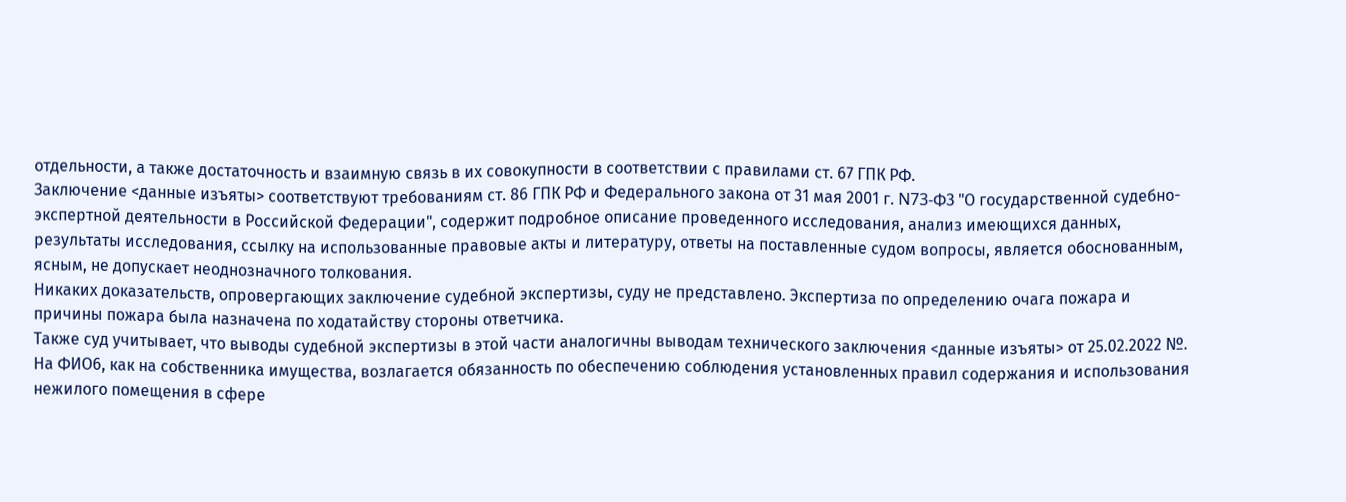отдельности, а также достаточность и взаимную связь в их совокупности в соответствии с правилами ст. 67 ГПК РФ.
Заключение <данные изъяты> соответствуют требованиям ст. 86 ГПК РФ и Федерального закона от 31 мая 2001 г. N73-ФЗ "О государственной судебно-экспертной деятельности в Российской Федерации", содержит подробное описание проведенного исследования, анализ имеющихся данных, результаты исследования, ссылку на использованные правовые акты и литературу, ответы на поставленные судом вопросы, является обоснованным, ясным, не допускает неоднозначного толкования.
Никаких доказательств, опровергающих заключение судебной экспертизы, суду не представлено. Экспертиза по определению очага пожара и причины пожара была назначена по ходатайству стороны ответчика.
Также суд учитывает, что выводы судебной экспертизы в этой части аналогичны выводам технического заключения <данные изъяты> от 25.02.2022 №.
На ФИО6, как на собственника имущества, возлагается обязанность по обеспечению соблюдения установленных правил содержания и использования нежилого помещения в сфере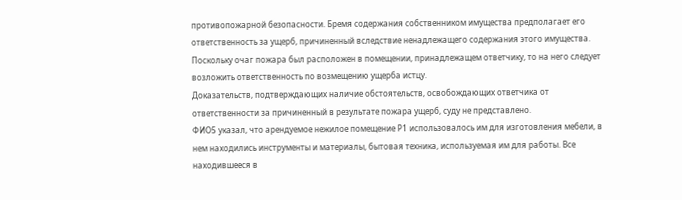противопожарной безопасности. Бремя содержания собственником имущества предполагает его ответственность за ущерб, причиненный вследствие ненадлежащего содержания этого имущества.
Поскольку очаг пожара был расположен в помещении, принадлежащем ответчику, то на него следует возложить ответственность по возмещению ущерба истцу.
Доказательств, подтверждающих наличие обстоятельств, освобождающих ответчика от ответственности за причиненный в результате пожара ущерб, суду не представлено.
ФИО5 указал, что арендуемое нежилое помещение Р1 использовалось им для изготовления мебели, в нем находились инструменты и материалы, бытовая техника, используемая им для работы. Все находившееся в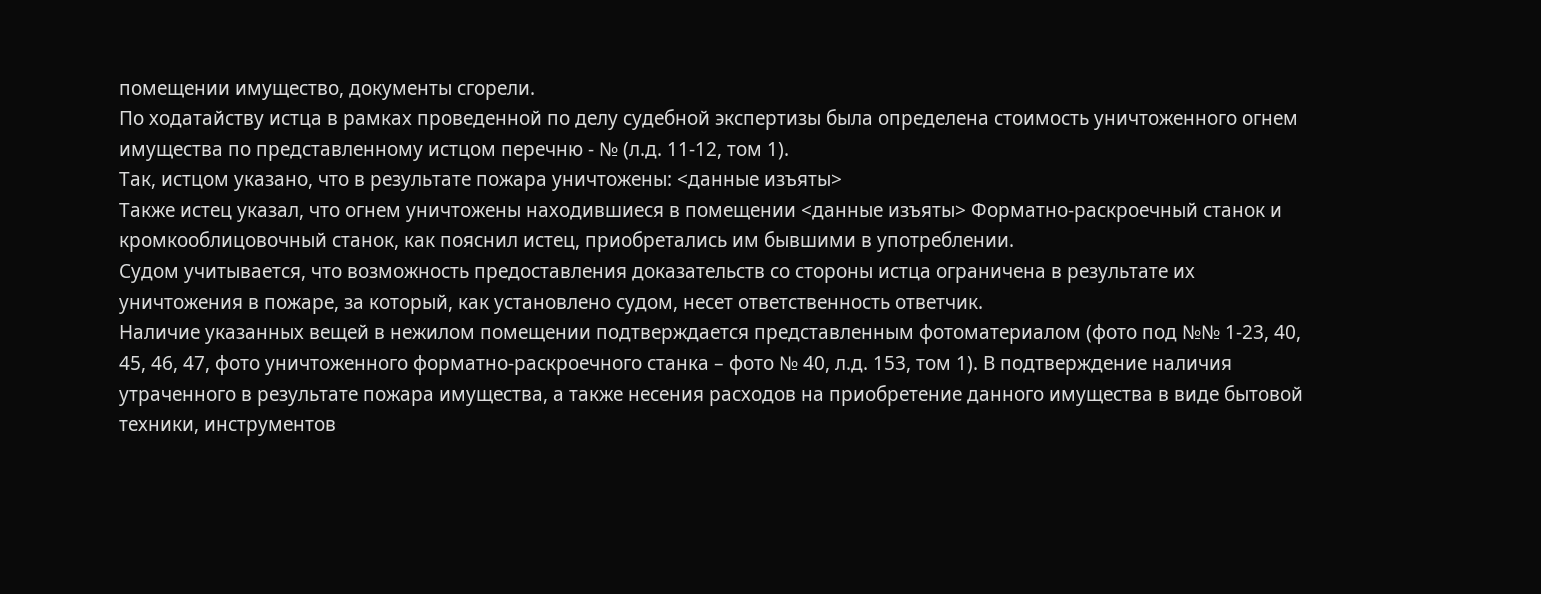помещении имущество, документы сгорели.
По ходатайству истца в рамках проведенной по делу судебной экспертизы была определена стоимость уничтоженного огнем имущества по представленному истцом перечню - № (л.д. 11-12, том 1).
Так, истцом указано, что в результате пожара уничтожены: <данные изъяты>
Также истец указал, что огнем уничтожены находившиеся в помещении <данные изъяты> Форматно-раскроечный станок и кромкооблицовочный станок, как пояснил истец, приобретались им бывшими в употреблении.
Судом учитывается, что возможность предоставления доказательств со стороны истца ограничена в результате их уничтожения в пожаре, за который, как установлено судом, несет ответственность ответчик.
Наличие указанных вещей в нежилом помещении подтверждается представленным фотоматериалом (фото под №№ 1-23, 40, 45, 46, 47, фото уничтоженного форматно-раскроечного станка – фото № 40, л.д. 153, том 1). В подтверждение наличия утраченного в результате пожара имущества, а также несения расходов на приобретение данного имущества в виде бытовой техники, инструментов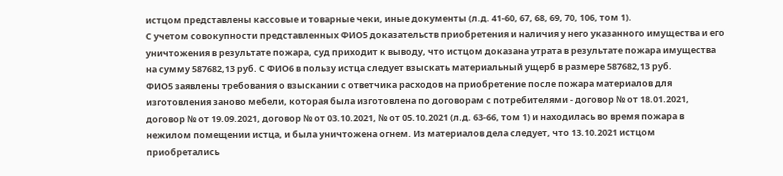истцом представлены кассовые и товарные чеки, иные документы (л.д. 41-60, 67, 68, 69, 70, 106, том 1).
С учетом совокупности представленных ФИО5 доказательств приобретения и наличия у него указанного имущества и его уничтожения в результате пожара, суд приходит к выводу, что истцом доказана утрата в результате пожара имущества на сумму 587682,13 руб. С ФИО6 в пользу истца следует взыскать материальный ущерб в размере 587682,13 руб.
ФИО5 заявлены требования о взыскании с ответчика расходов на приобретение после пожара материалов для изготовления заново мебели, которая была изготовлена по договорам с потребителями - договор № от 18.01.2021, договор № от 19.09.2021, договор № от 03.10.2021, № от 05.10.2021 (л.д. 63-66, том 1) и находилась во время пожара в нежилом помещении истца, и была уничтожена огнем. Из материалов дела следует, что 13.10.2021 истцом приобретались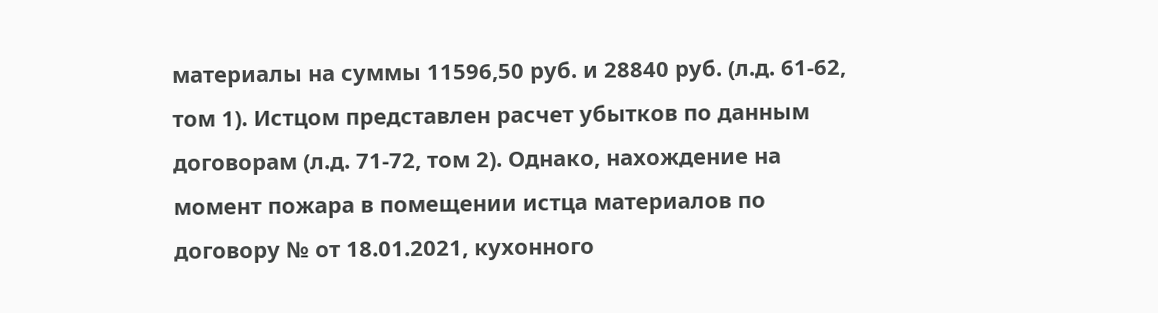материалы на суммы 11596,50 руб. и 28840 руб. (л.д. 61-62, том 1). Истцом представлен расчет убытков по данным договорам (л.д. 71-72, том 2). Однако, нахождение на момент пожара в помещении истца материалов по договору № от 18.01.2021, кухонного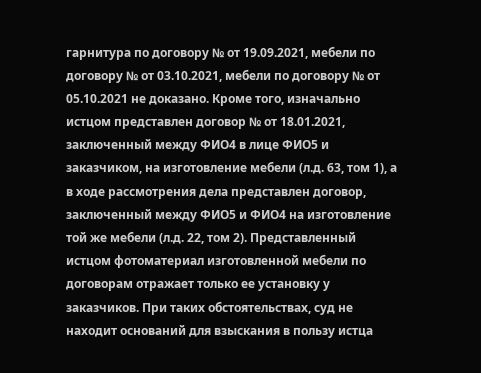гарнитура по договору № от 19.09.2021, мебели по договору № от 03.10.2021, мебели по договору № от 05.10.2021 не доказано. Кроме того, изначально истцом представлен договор № от 18.01.2021, заключенный между ФИО4 в лице ФИО5 и заказчиком, на изготовление мебели (л.д. 63, том 1), а в ходе рассмотрения дела представлен договор, заключенный между ФИО5 и ФИО4 на изготовление той же мебели (л.д. 22, том 2). Представленный истцом фотоматериал изготовленной мебели по договорам отражает только ее установку у заказчиков. При таких обстоятельствах, суд не находит оснований для взыскания в пользу истца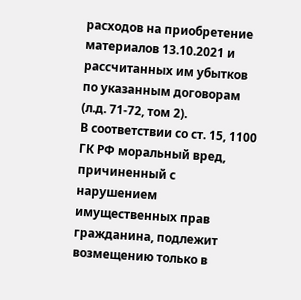расходов на приобретение материалов 13.10.2021 и рассчитанных им убытков по указанным договорам (л.д. 71-72, том 2).
В соответствии со ст. 15, 1100 ГК РФ моральный вред, причиненный с нарушением имущественных прав гражданина, подлежит возмещению только в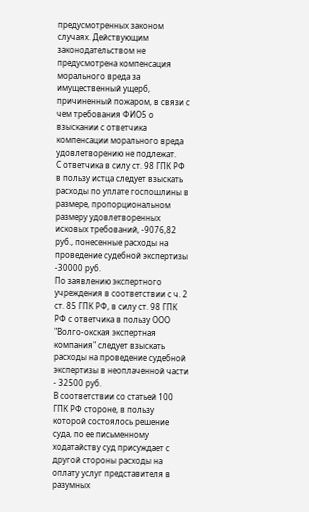предусмотренных законом случаях. Действующим законодательством не предусмотрена компенсация морального вреда за имущественный ущерб, причиненный пожаром, в связи с чем требования ФИО5 о взыскании с ответчика компенсации морального вреда удовлетворению не подлежат.
С ответчика в силу ст. 98 ГПК РФ в пользу истца следует взыскать расходы по уплате госпошлины в размере, пропорциональном размеру удовлетворенных исковых требований, -9076,82 руб., понесенные расходы на проведение судебной экспертизы -30000 руб.
По заявлению экспертного учреждения в соответствии с ч. 2 ст. 85 ГПК РФ, в силу ст. 98 ГПК РФ с ответчика в пользу ООО "Волго-окская экспертная компания" следует взыскать расходы на проведение судебной экспертизы в неоплаченной части - 32500 руб.
В соответствии со статьей 100 ГПК РФ стороне, в пользу которой состоялось решение суда, по ее письменному ходатайству суд присуждает с другой стороны расходы на оплату услуг представителя в разумных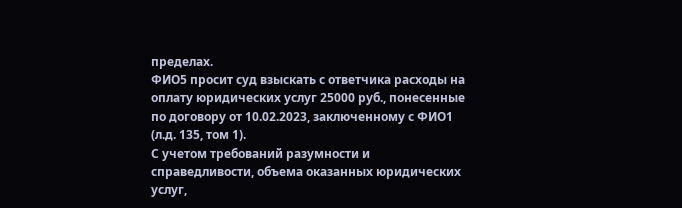пределах.
ФИО5 просит суд взыскать с ответчика расходы на оплату юридических услуг 25000 руб., понесенные по договору от 10.02.2023, заключенному с ФИО1 (л.д. 135, том 1).
С учетом требований разумности и справедливости, объема оказанных юридических услуг,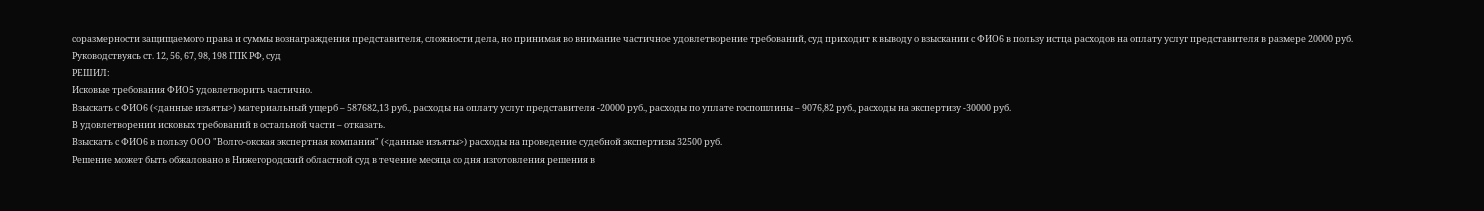соразмерности защищаемого права и суммы вознаграждения представителя, сложности дела, но принимая во внимание частичное удовлетворение требований, суд приходит к выводу о взыскании с ФИО6 в пользу истца расходов на оплату услуг представителя в размере 20000 руб.
Руководствуясь ст. 12, 56, 67, 98, 198 ГПК РФ, суд
РЕШИЛ:
Исковые требования ФИО5 удовлетворить частично.
Взыскать с ФИО6 (<данные изъяты>) материальный ущерб – 587682,13 руб., расходы на оплату услуг представителя -20000 руб., расходы по уплате госпошлины – 9076,82 руб., расходы на экспертизу -30000 руб.
В удовлетворении исковых требований в остальной части – отказать.
Взыскать с ФИО6 в пользу ООО "Волго-окская экспертная компания" (<данные изъяты>) расходы на проведение судебной экспертизы 32500 руб.
Решение может быть обжаловано в Нижегородский областной суд в течение месяца со дня изготовления решения в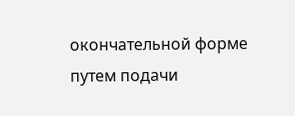окончательной форме путем подачи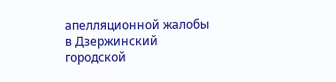апелляционной жалобы в Дзержинский городской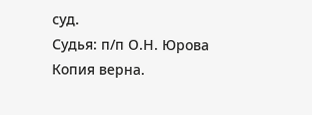суд.
Судья: п/п О.Н. Юрова
Копия верна.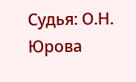Судья: О.Н. Юрова